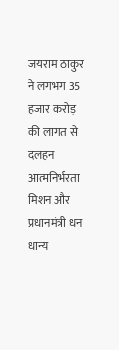जयराम ठाकुर ने लगभग 35 हजार करोड़ की लागत से दलहन आत्मनिर्भरता मिशन और प्रधानमंत्री धन धान्य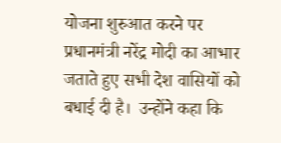योजना शुरुआत करने पर प्रधानमंत्री नरेंद्र मोदी का आभार जताते हुए सभी देश वासियों को बधाई दी है।  उन्होंने कहा कि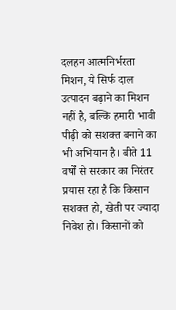दलहन आत्मनिर्भरता मिशन, ये सिर्फ दाल उत्पादन बढ़ाने का मिशन नहीं है, बल्कि हमारी भावी पीढ़ी को सशक्त बनाने का भी अभियान है। बीते 11 वर्षों से सरकार का निरंतर प्रयास रहा है कि किसान सशक्त हो, खेती पर ज्यादा निवेश हो। किसानों को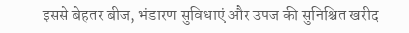इससे बेहतर बीज, भंडारण सुविधाएं और उपज की सुनिश्चित खरीद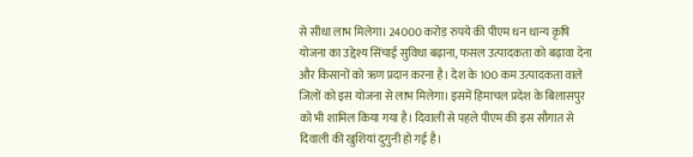से सीधा लाभ मिलेगा। 24000 करोड़ रुपये की पीएम धन धान्य कृषि योजना का उद्देश्य सिंचाई सुविधा बढ़ाना, फसल उत्पादकता को बढ़ावा देना और किसानों को ऋण प्रदान करना है। देश के 100 कम उत्पादकता वाले जिलों को इस योजना से लाभ मिलेगा। इसमें हिमाचल प्रदेश के बिलासपुर को भी शामिल किया गया है। दिवाली से पहले पीएम की इस सौगात से दिवाली की खुशियां दुगुनी हो गई है।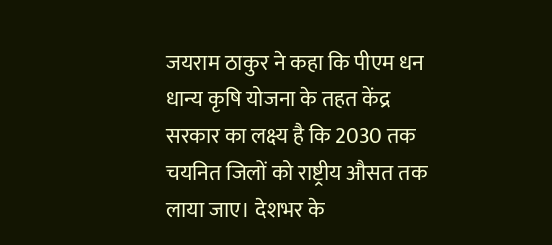जयराम ठाकुर ने कहा कि पीएम धन धान्य कृषि योजना के तहत केंद्र सरकार का लक्ष्य है कि 2030 तक चयनित जिलों को राष्ट्रीय औसत तक लाया जाए। देशभर के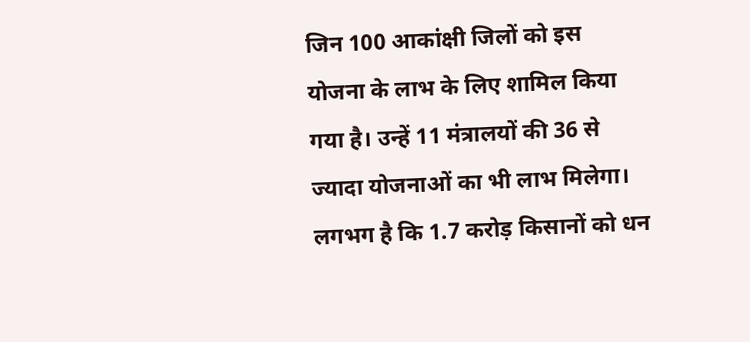जिन 100 आकांक्षी जिलों को इस योजना के लाभ के लिए शामिल किया गया है। उन्हें 11 मंत्रालयों की 36 से ज्यादा योजनाओं का भी लाभ मिलेगा। लगभग है कि 1.7 करोड़ किसानों को धन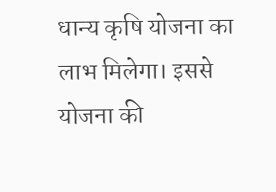धान्य कृषि योजना का लाभ मिलेगा। इससे योजना की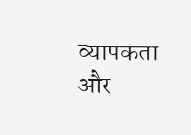व्यापकता और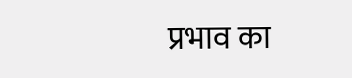प्रभाव का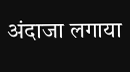अंदाजा लगाया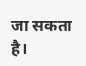जा सकता है।